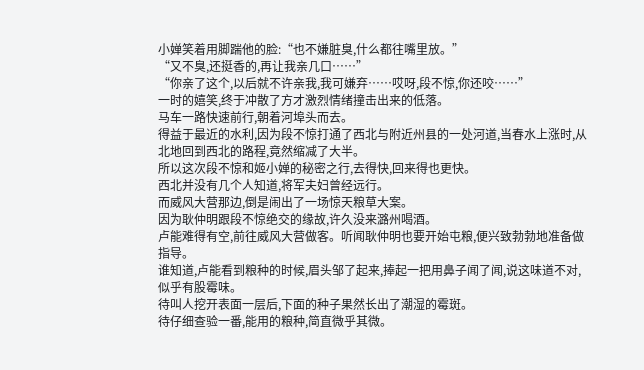小婵笑着用脚踹他的脸:“也不嫌脏臭,什么都往嘴里放。”
“又不臭,还挺香的,再让我亲几口……”
“你亲了这个,以后就不许亲我,我可嫌弃……哎呀,段不惊,你还咬……”
一时的嬉笑,终于冲散了方才激烈情绪撞击出来的低落。
马车一路快速前行,朝着河埠头而去。
得益于最近的水利,因为段不惊打通了西北与附近州县的一处河道,当春水上涨时,从北地回到西北的路程,竟然缩减了大半。
所以这次段不惊和姬小婵的秘密之行,去得快,回来得也更快。
西北并没有几个人知道,将军夫妇曾经远行。
而威风大营那边,倒是闹出了一场惊天粮草大案。
因为耿仲明跟段不惊绝交的缘故,许久没来潞州喝酒。
卢能难得有空,前往威风大营做客。听闻耿仲明也要开始屯粮,便兴致勃勃地准备做指导。
谁知道,卢能看到粮种的时候,眉头邹了起来,捧起一把用鼻子闻了闻,说这味道不对,似乎有股霉味。
待叫人挖开表面一层后,下面的种子果然长出了潮湿的霉斑。
待仔细查验一番,能用的粮种,简直微乎其微。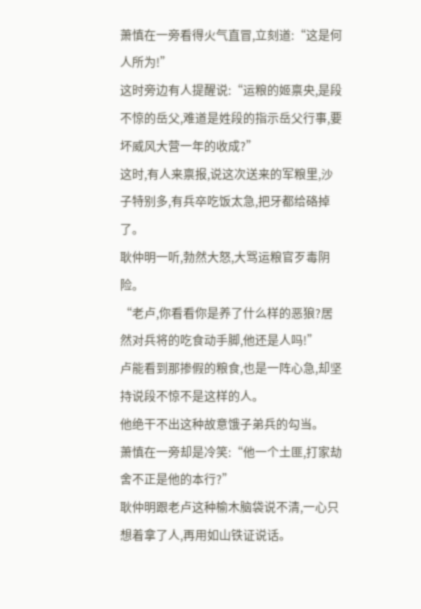萧慎在一旁看得火气直冒,立刻道:“这是何人所为!”
这时旁边有人提醒说:“运粮的姬禀央,是段不惊的岳父,难道是姓段的指示岳父行事,要坏威风大营一年的收成?”
这时,有人来禀报,说这次送来的军粮里,沙子特别多,有兵卒吃饭太急,把牙都给硌掉了。
耿仲明一听,勃然大怒,大骂运粮官歹毒阴险。
“老卢,你看看你是养了什么样的恶狼?居然对兵将的吃食动手脚,他还是人吗!”
卢能看到那掺假的粮食,也是一阵心急,却坚持说段不惊不是这样的人。
他绝干不出这种故意饿子弟兵的勾当。
萧慎在一旁却是冷笑:“他一个土匪,打家劫舍不正是他的本行?”
耿仲明跟老卢这种榆木脑袋说不清,一心只想着拿了人,再用如山铁证说话。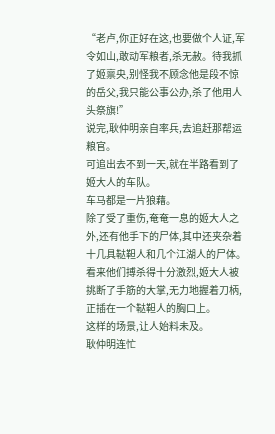“老卢,你正好在这,也要做个人证,军令如山,敢动军粮者,杀无赦。待我抓了姬禀央,别怪我不顾念他是段不惊的岳父,我只能公事公办,杀了他用人头祭旗!”
说完,耿仲明亲自率兵,去追赶那帮运粮官。
可追出去不到一天,就在半路看到了姬大人的车队。
车马都是一片狼藉。
除了受了重伤,奄奄一息的姬大人之外,还有他手下的尸体,其中还夹杂着十几具鞑靼人和几个江湖人的尸体。
看来他们搏杀得十分激烈,姬大人被挑断了手筋的大掌,无力地握着刀柄,正插在一个鞑靼人的胸口上。
这样的场景,让人始料未及。
耿仲明连忙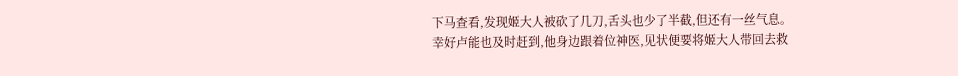下马查看,发现姬大人被砍了几刀,舌头也少了半截,但还有一丝气息。
幸好卢能也及时赶到,他身边跟着位神医,见状便要将姬大人带回去救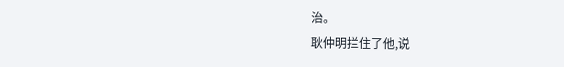治。
耿仲明拦住了他,说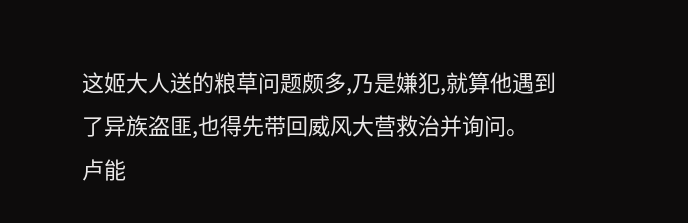这姬大人送的粮草问题颇多,乃是嫌犯,就算他遇到了异族盗匪,也得先带回威风大营救治并询问。
卢能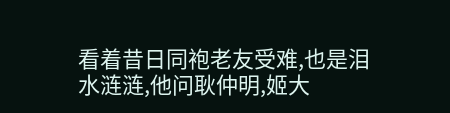看着昔日同袍老友受难,也是泪水涟涟,他问耿仲明,姬大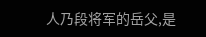人乃段将军的岳父,是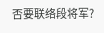否要联络段将军?